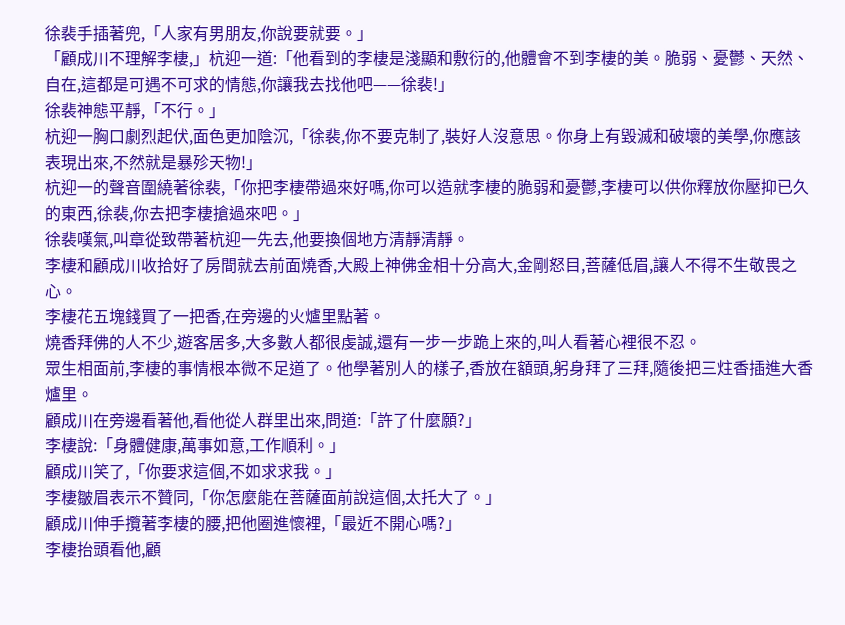徐裴手插著兜,「人家有男朋友,你說要就要。」
「顧成川不理解李棲,」杭迎一道:「他看到的李棲是淺顯和敷衍的,他體會不到李棲的美。脆弱、憂鬱、天然、自在,這都是可遇不可求的情態,你讓我去找他吧——徐裴!」
徐裴神態平靜,「不行。」
杭迎一胸口劇烈起伏,面色更加陰沉,「徐裴,你不要克制了,裝好人沒意思。你身上有毀滅和破壞的美學,你應該表現出來,不然就是暴殄天物!」
杭迎一的聲音圍繞著徐裴,「你把李棲帶過來好嗎,你可以造就李棲的脆弱和憂鬱,李棲可以供你釋放你壓抑已久的東西,徐裴,你去把李棲搶過來吧。」
徐裴嘆氣,叫章從致帶著杭迎一先去,他要換個地方清靜清靜。
李棲和顧成川收拾好了房間就去前面燒香,大殿上神佛金相十分高大,金剛怒目,菩薩低眉,讓人不得不生敬畏之心。
李棲花五塊錢買了一把香,在旁邊的火爐里點著。
燒香拜佛的人不少,遊客居多,大多數人都很虔誠,還有一步一步跪上來的,叫人看著心裡很不忍。
眾生相面前,李棲的事情根本微不足道了。他學著別人的樣子,香放在額頭,躬身拜了三拜,隨後把三炷香插進大香爐里。
顧成川在旁邊看著他,看他從人群里出來,問道:「許了什麼願?」
李棲說:「身體健康,萬事如意,工作順利。」
顧成川笑了,「你要求這個,不如求求我。」
李棲皺眉表示不贊同,「你怎麼能在菩薩面前說這個,太托大了。」
顧成川伸手攬著李棲的腰,把他圈進懷裡,「最近不開心嗎?」
李棲抬頭看他,顧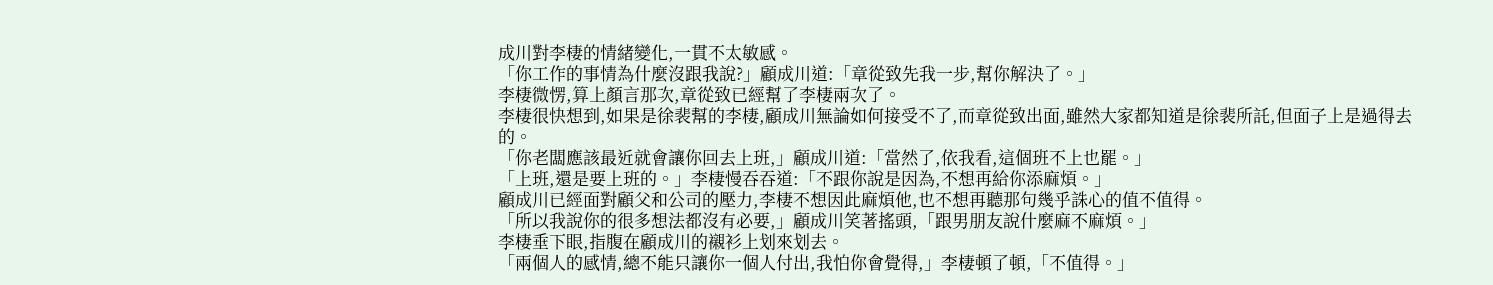成川對李棲的情緒變化,一貫不太敏感。
「你工作的事情為什麼沒跟我說?」顧成川道:「章從致先我一步,幫你解決了。」
李棲微愣,算上顏言那次,章從致已經幫了李棲兩次了。
李棲很快想到,如果是徐裴幫的李棲,顧成川無論如何接受不了,而章從致出面,雖然大家都知道是徐裴所託,但面子上是過得去的。
「你老闆應該最近就會讓你回去上班,」顧成川道:「當然了,依我看,這個班不上也罷。」
「上班,還是要上班的。」李棲慢吞吞道:「不跟你說是因為,不想再給你添麻煩。」
顧成川已經面對顧父和公司的壓力,李棲不想因此麻煩他,也不想再聽那句幾乎誅心的值不值得。
「所以我說你的很多想法都沒有必要,」顧成川笑著搖頭,「跟男朋友說什麼麻不麻煩。」
李棲垂下眼,指腹在顧成川的襯衫上划來划去。
「兩個人的感情,總不能只讓你一個人付出,我怕你會覺得,」李棲頓了頓,「不值得。」